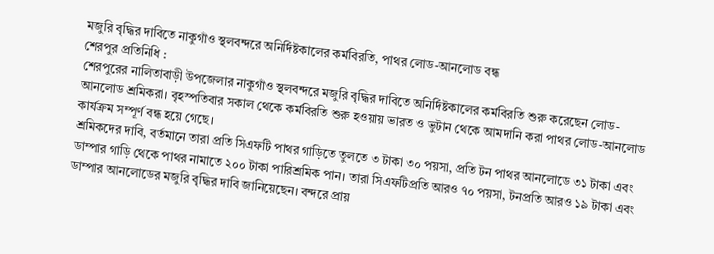মজুরি বৃদ্ধির দাবিতে নাকুগাঁও স্থলবন্দরে অনির্দিষ্টকালের কর্মবিরতি, পাথর লোড-আনলোড বন্ধ
শেরপুর প্রতিনিধি :
শেরপুরের নালিতাবাড়ী উপজেলার নাকুগাঁও স্থলবন্দরে মজুরি বৃদ্ধির দাবিতে অনির্দিষ্টকালের কর্মবিরতি শুরু করেছেন লোড-আনলোড শ্রমিকরা। বৃহস্পতিবার সকাল থেকে কর্মবিরতি শুরু হওয়ায় ভারত ও ভুটান থেকে আমদানি করা পাথর লোড-আনলোড কার্যক্রম সম্পূর্ণ বন্ধ হয়ে গেছে।
শ্রমিকদের দাবি, বর্তমানে তারা প্রতি সিএফটি পাথর গাড়িতে তুলতে ৩ টাকা ৩০ পয়সা, প্রতি টন পাথর আনলোডে ৩১ টাকা এবং ডাম্পার গাড়ি থেকে পাথর নামাতে ২০০ টাকা পারিশ্রমিক পান। তারা সিএফটিপ্রতি আরও ৭০ পয়সা, টনপ্রতি আরও ১৯ টাকা এবং ডাম্পার আনলোডের মজুরি বৃদ্ধির দাবি জানিয়েছেন। বন্দরে প্রায়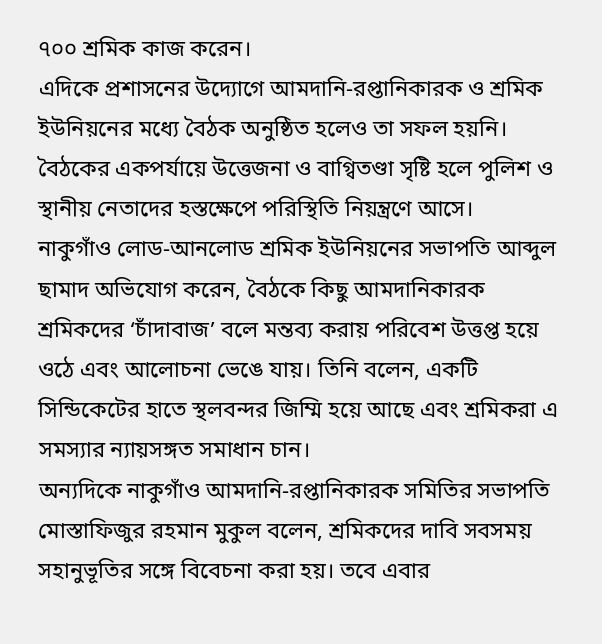৭০০ শ্রমিক কাজ করেন।
এদিকে প্রশাসনের উদ্যোগে আমদানি-রপ্তানিকারক ও শ্রমিক ইউনিয়নের মধ্যে বৈঠক অনুষ্ঠিত হলেও তা সফল হয়নি। বৈঠকের একপর্যায়ে উত্তেজনা ও বাগ্বিতণ্ডা সৃষ্টি হলে পুলিশ ও স্থানীয় নেতাদের হস্তক্ষেপে পরিস্থিতি নিয়ন্ত্রণে আসে।
নাকুগাঁও লোড-আনলোড শ্রমিক ইউনিয়নের সভাপতি আব্দুল ছামাদ অভিযোগ করেন, বৈঠকে কিছু আমদানিকারক শ্রমিকদের ‘চাঁদাবাজ’ বলে মন্তব্য করায় পরিবেশ উত্তপ্ত হয়ে ওঠে এবং আলোচনা ভেঙে যায়। তিনি বলেন, একটি সিন্ডিকেটের হাতে স্থলবন্দর জিম্মি হয়ে আছে এবং শ্রমিকরা এ সমস্যার ন্যায়সঙ্গত সমাধান চান।
অন্যদিকে নাকুগাঁও আমদানি-রপ্তানিকারক সমিতির সভাপতি মোস্তাফিজুর রহমান মুকুল বলেন, শ্রমিকদের দাবি সবসময় সহানুভূতির সঙ্গে বিবেচনা করা হয়। তবে এবার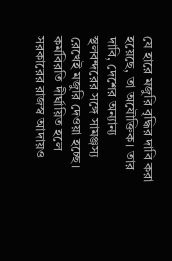যে হারে মজুরি বৃদ্ধির দাবি করা হয়েছে, তা অযৌক্তিক। তার দাবি, দেশের অন্যান্য স্থলবন্দরের সঙ্গে সামঞ্জস্য রেখেই মজুরি দেওয়া হচ্ছে। কর্মবিরতি দীর্ঘায়িত হলে সরকারের রাজস্ব আদায়ও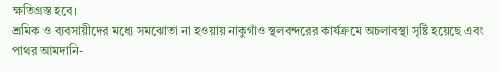ক্ষতিগ্রস্ত হবে।
শ্রমিক ও ব্যবসায়ীদের মধ্যে সমঝোতা না হওয়ায় নাকুগাঁও স্থলবন্দরের কার্যক্রমে অচলাবস্থা সৃষ্টি হয়েছে এবং পাথর আমদানি-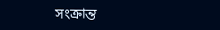সংক্রান্ত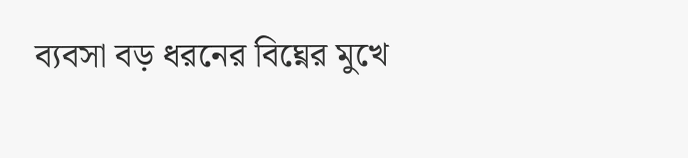ব্যবসা বড় ধরনের বিঘ্নের মুখে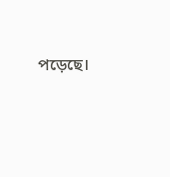পড়েছে।